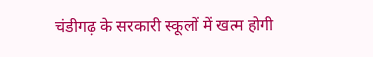चंडीगढ़ के सरकारी स्कूलों में खत्म होगी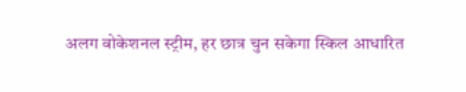अलग वोकेशनल स्ट्रीम, हर छात्र चुन सकेगा स्किल आधारित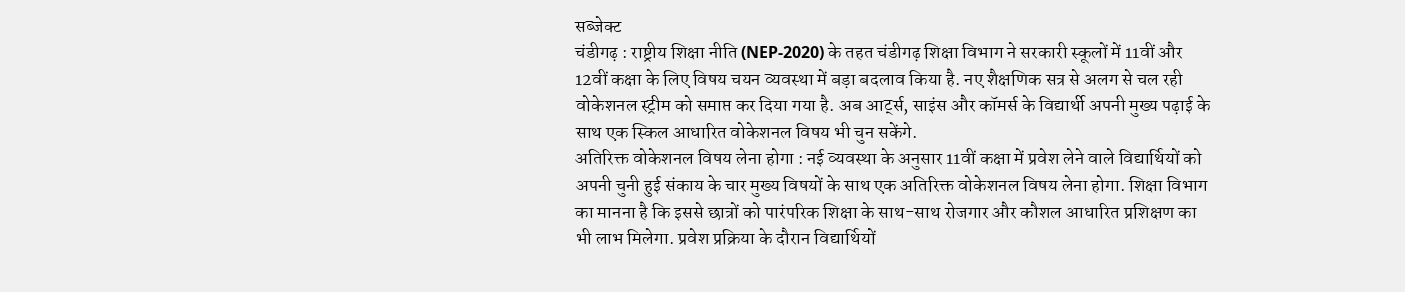सब्जेक्ट
चंडीगढ़ : राष्ट्रीय शिक्षा नीति (NEP-2020) के तहत चंडीगढ़ शिक्षा विभाग ने सरकारी स्कूलों में 11वीं और 12वीं कक्षा के लिए विषय चयन व्यवस्था में बड़ा बदलाव किया है. नए शैक्षणिक सत्र से अलग से चल रही वोकेशनल स्ट्रीम को समाप्त कर दिया गया है. अब आर्ट्स, साइंस और कॉमर्स के विद्यार्थी अपनी मुख्य पढ़ाई के साथ एक स्किल आधारित वोकेशनल विषय भी चुन सकेंगे.
अतिरिक्त वोकेशनल विषय लेना होगा : नई व्यवस्था के अनुसार 11वीं कक्षा में प्रवेश लेने वाले विद्यार्थियों को अपनी चुनी हुई संकाय के चार मुख्य विषयों के साथ एक अतिरिक्त वोकेशनल विषय लेना होगा. शिक्षा विभाग का मानना है कि इससे छात्रों को पारंपरिक शिक्षा के साथ-साथ रोजगार और कौशल आधारित प्रशिक्षण का भी लाभ मिलेगा. प्रवेश प्रक्रिया के दौरान विद्यार्थियों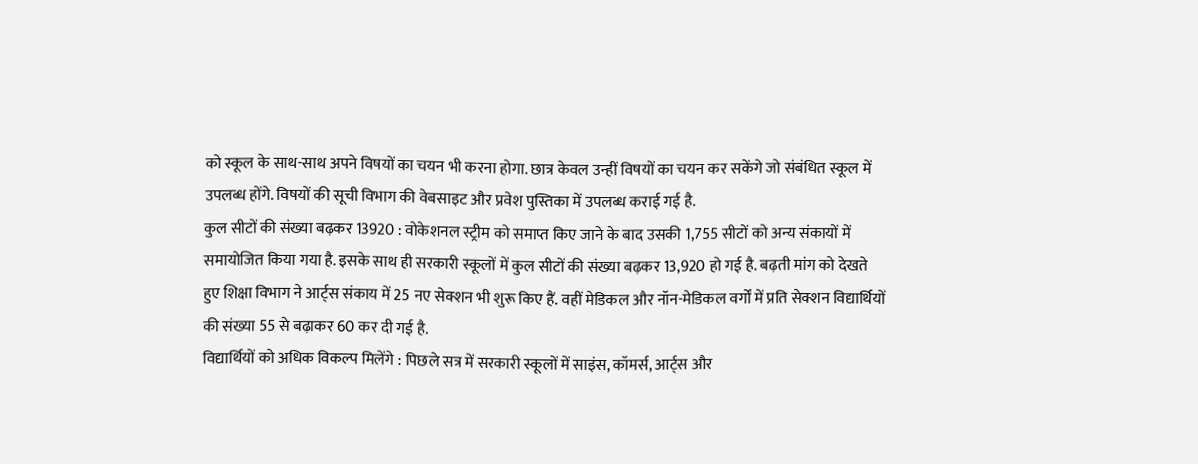को स्कूल के साथ-साथ अपने विषयों का चयन भी करना होगा. छात्र केवल उन्हीं विषयों का चयन कर सकेंगे जो संबंधित स्कूल में उपलब्ध होंगे. विषयों की सूची विभाग की वेबसाइट और प्रवेश पुस्तिका में उपलब्ध कराई गई है.
कुल सीटों की संख्या बढ़कर 13920 : वोकेशनल स्ट्रीम को समाप्त किए जाने के बाद उसकी 1,755 सीटों को अन्य संकायों में समायोजित किया गया है. इसके साथ ही सरकारी स्कूलों में कुल सीटों की संख्या बढ़कर 13,920 हो गई है. बढ़ती मांग को देखते हुए शिक्षा विभाग ने आर्ट्स संकाय में 25 नए सेक्शन भी शुरू किए हैं. वहीं मेडिकल और नॉन-मेडिकल वर्गों में प्रति सेक्शन विद्यार्थियों की संख्या 55 से बढ़ाकर 60 कर दी गई है.
विद्यार्थियों को अधिक विकल्प मिलेंगे : पिछले सत्र में सरकारी स्कूलों में साइंस, कॉमर्स, आर्ट्स और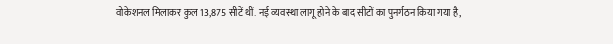वोकेशनल मिलाकर कुल 13,875 सीटें थीं. नई व्यवस्था लागू होने के बाद सीटों का पुनर्गठन किया गया है,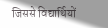जिससे विद्यार्थियों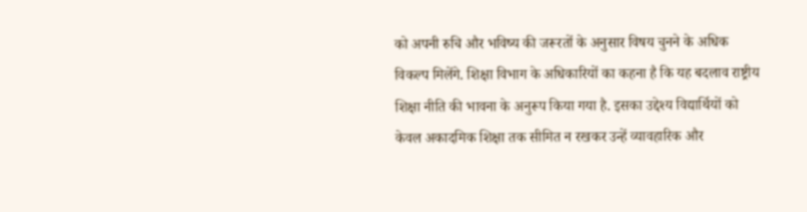को अपनी रुचि और भविष्य की जरूरतों के अनुसार विषय चुनने के अधिक विकल्प मिलेंगे. शिक्षा विभाग के अधिकारियों का कहना है कि यह बदलाव राष्ट्रीय शिक्षा नीति की भावना के अनुरूप किया गया है. इसका उद्देश्य विद्यार्थियों को केवल अकादमिक शिक्षा तक सीमित न रखकर उन्हें व्यावहारिक और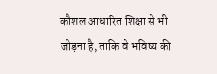कौशल आधारित शिक्षा से भी जोड़ना है, ताकि वे भविष्य की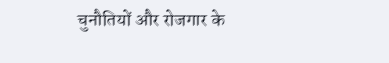चुनौतियों और रोजगार के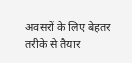अवसरों के लिए बेहतर तरीके से तैयार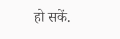हो सकें.